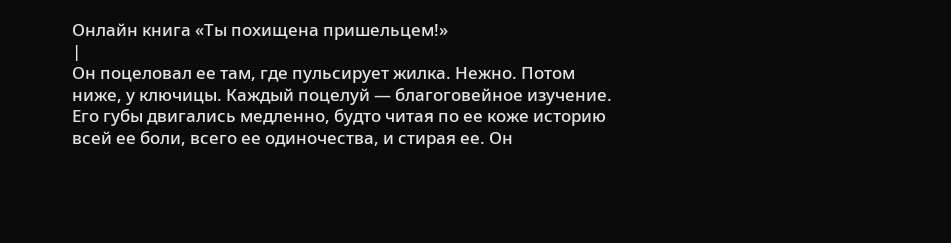Онлайн книга «Ты похищена пришельцем!»
|
Он поцеловал ее там, где пульсирует жилка. Нежно. Потом ниже, у ключицы. Каждый поцелуй — благоговейное изучение. Его губы двигались медленно, будто читая по ее коже историю всей ее боли, всего ее одиночества, и стирая ее. Он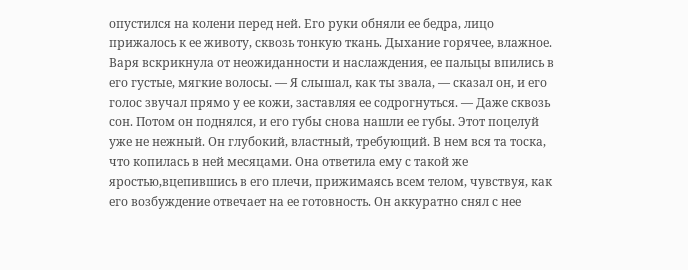опустился на колени перед ней. Его руки обняли ее бедра, лицо прижалось к ее животу, сквозь тонкую ткань. Дыхание горячее, влажное. Варя вскрикнула от неожиданности и наслаждения, ее пальцы впились в его густые, мягкие волосы. — Я слышал, как ты звала, — сказал он, и его голос звучал прямо у ее кожи, заставляя ее содрогнуться. — Даже сквозь сон. Потом он поднялся, и его губы снова нашли ее губы. Этот поцелуй уже не нежный. Он глубокий, властный, требующий. В нем вся та тоска, что копилась в ней месяцами. Она ответила ему с такой же яростью,вцепившись в его плечи, прижимаясь всем телом, чувствуя, как его возбуждение отвечает на ее готовность. Он аккуратно снял с нее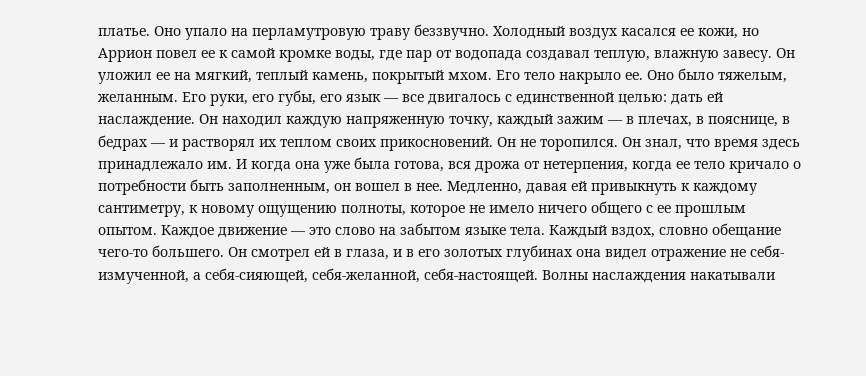платье. Оно упало на перламутровую траву беззвучно. Холодный воздух касался ее кожи, но Аррион повел ее к самой кромке воды, где пар от водопада создавал теплую, влажную завесу. Он уложил ее на мягкий, теплый камень, покрытый мхом. Его тело накрыло ее. Оно было тяжелым, желанным. Его руки, его губы, его язык — все двигалось с единственной целью: дать ей наслаждение. Он находил каждую напряженную точку, каждый зажим — в плечах, в пояснице, в бедрах — и растворял их теплом своих прикосновений. Он не торопился. Он знал, что время здесь принадлежало им. И когда она уже была готова, вся дрожа от нетерпения, когда ее тело кричало о потребности быть заполненным, он вошел в нее. Медленно, давая ей привыкнуть к каждому сантиметру, к новому ощущению полноты, которое не имело ничего общего с ее прошлым опытом. Каждое движение — это слово на забытом языке тела. Каждый вздох, словно обещание чего-то большего. Он смотрел ей в глаза, и в его золотых глубинах она видел отражение не себя-измученной, а себя-сияющей, себя-желанной, себя-настоящей. Волны наслаждения накатывали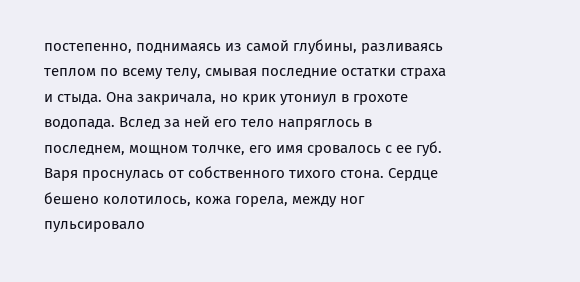постепенно, поднимаясь из самой глубины, разливаясь теплом по всему телу, смывая последние остатки страха и стыда. Она закричала, но крик утониул в грохоте водопада. Вслед за ней его тело напряглось в последнем, мощном толчке, его имя сровалось с ее губ. Варя проснулась от собственного тихого стона. Сердце бешено колотилось, кожа горела, между ног пульсировало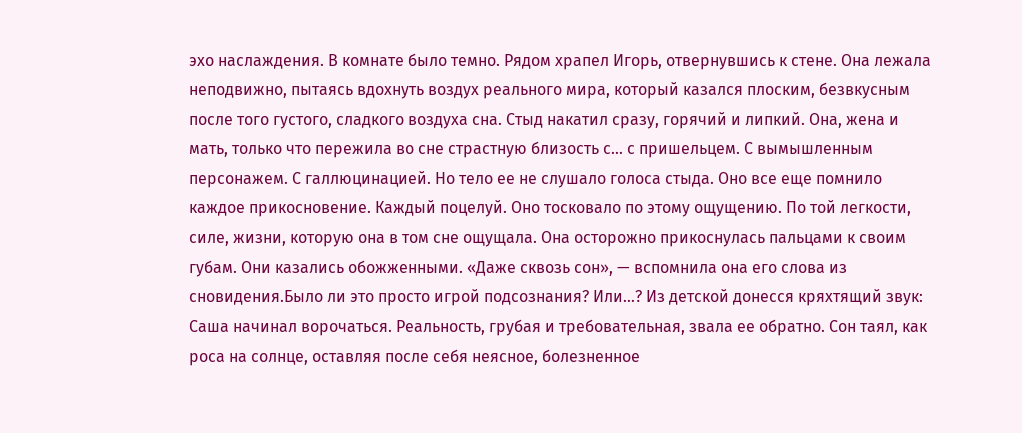эхо наслаждения. В комнате было темно. Рядом храпел Игорь, отвернувшись к стене. Она лежала неподвижно, пытаясь вдохнуть воздух реального мира, который казался плоским, безвкусным после того густого, сладкого воздуха сна. Стыд накатил сразу, горячий и липкий. Она, жена и мать, только что пережила во сне страстную близость с… с пришельцем. С вымышленным персонажем. С галлюцинацией. Но тело ее не слушало голоса стыда. Оно все еще помнило каждое прикосновение. Каждый поцелуй. Оно тосковало по этому ощущению. По той легкости, силе, жизни, которую она в том сне ощущала. Она осторожно прикоснулась пальцами к своим губам. Они казались обожженными. «Даже сквозь сон», — вспомнила она его слова из сновидения.Было ли это просто игрой подсознания? Или…? Из детской донесся кряхтящий звук: Саша начинал ворочаться. Реальность, грубая и требовательная, звала ее обратно. Сон таял, как роса на солнце, оставляя после себя неясное, болезненное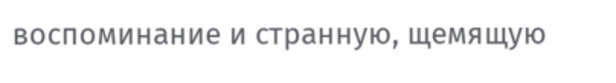воспоминание и странную, щемящую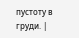пустоту в груди. |